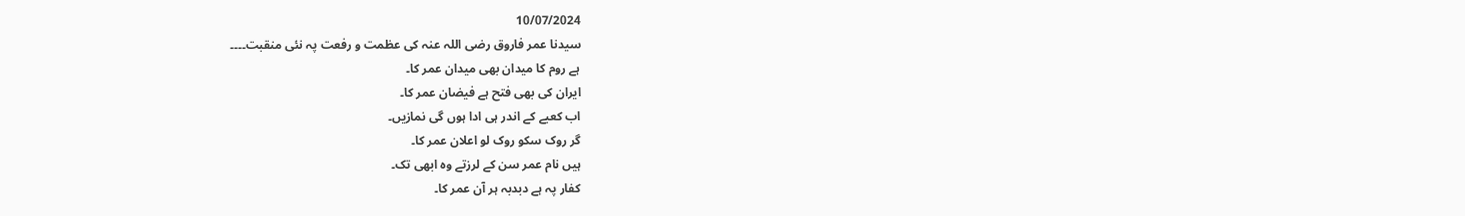10/07/2024
سیدنا عمر فاروق رضی اللہ عنہ کی عظمت و رفعت پہ نئی منقبت۔۔۔۔
ہے روم کا میدان بھی میدان عمر کا۔
ایران کی بھی فتح ہے فیضان عمر کا۔
اب کعبے کے اندر ہی ادا ہوں گی نمازیں۔
گر روک سکو روک لو اعلان عمر کا۔
ہیں نام عمر سن کے لرزتے وہ ابھی تک۔
کفار پہ ہے دبدبہ ہر آن عمر کا۔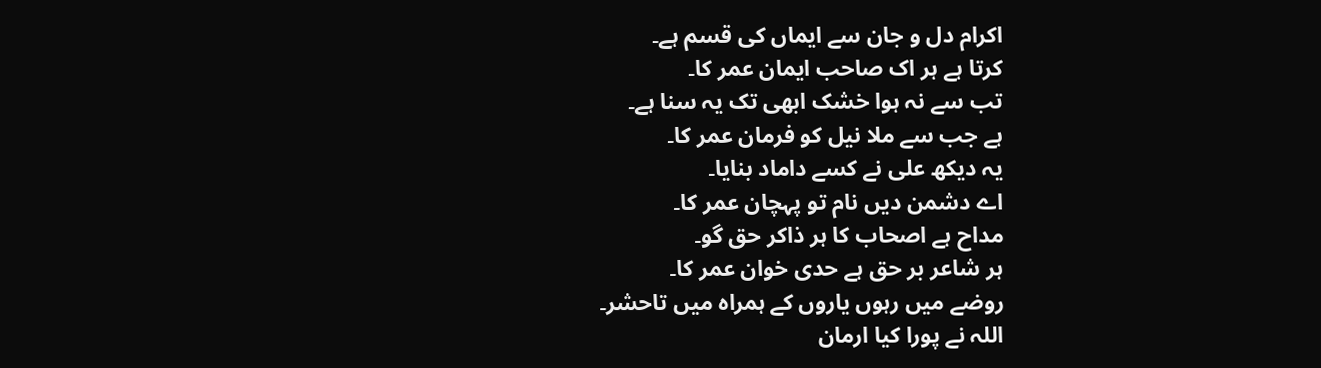اکرام دل و جان سے ایماں کی قسم ہے۔
کرتا ہے ہر اک صاحب ایمان عمر کا۔
تب سے نہ ہوا خشک ابھی تک یہ سنا ہے۔
ہے جب سے ملا نیل کو فرمان عمر کا۔
یہ دیکھ علی نے کسے داماد بنایا۔
اے دشمن دیں نام تو پہچان عمر کا۔
مداح ہے اصحاب کا ہر ذاکر حق گو۔
ہر شاعر بر حق ہے حدی خوان عمر کا۔
روضے میں رہوں یاروں کے ہمراہ میں تاحشر۔
اللہ نے پورا کیا ارمان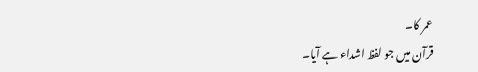عمر کا۔
قرآن میں جو لفظ اشداء ہے آیا۔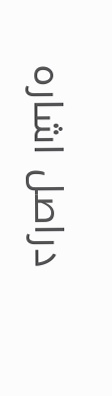دراصل اشارہ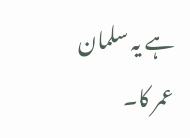ہے یہ سلمان عمر کا۔